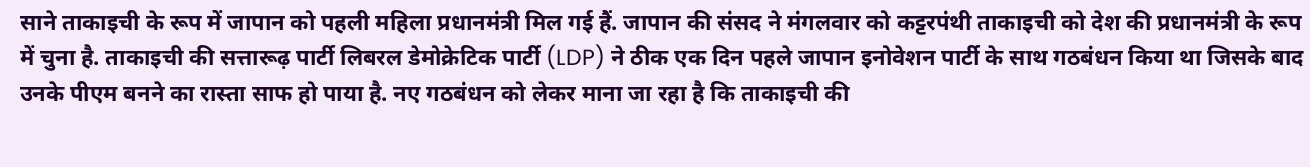साने ताकाइची के रूप में जापान को पहली महिला प्रधानमंत्री मिल गई हैं. जापान की संसद ने मंगलवार को कट्टरपंथी ताकाइची को देश की प्रधानमंत्री के रूप में चुना है. ताकाइची की सत्तारूढ़ पार्टी लिबरल डेमोक्रेटिक पार्टी (LDP) ने ठीक एक दिन पहले जापान इनोवेशन पार्टी के साथ गठबंधन किया था जिसके बाद उनके पीएम बनने का रास्ता साफ हो पाया है. नए गठबंधन को लेकर माना जा रहा है कि ताकाइची की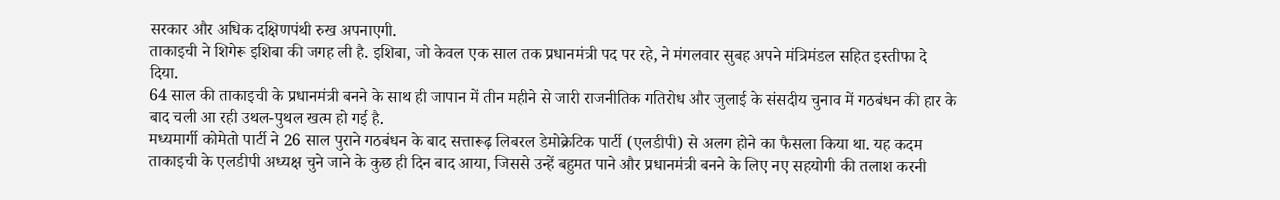सरकार और अधिक दक्षिणपंथी रुख अपनाएगी.
ताकाइची ने शिगेरू इशिबा की जगह ली है. इशिबा, जो केवल एक साल तक प्रधानमंत्री पद पर रहे, ने मंगलवार सुबह अपने मंत्रिमंडल सहित इस्तीफा दे दिया.
64 साल की ताकाइची के प्रधानमंत्री बनने के साथ ही जापान में तीन महीने से जारी राजनीतिक गतिरोध और जुलाई के संसदीय चुनाव में गठबंधन की हार के बाद चली आ रही उथल-पुथल खत्म हो गई है.
मध्यमार्गी कोमेतो पार्टी ने 26 साल पुराने गठबंधन के बाद सत्तारूढ़ लिबरल डेमोक्रेटिक पार्टी (एलडीपी) से अलग होने का फैसला किया था. यह कदम ताकाइची के एलडीपी अध्यक्ष चुने जाने के कुछ ही दिन बाद आया, जिससे उन्हें बहुमत पाने और प्रधानमंत्री बनने के लिए नए सहयोगी की तलाश करनी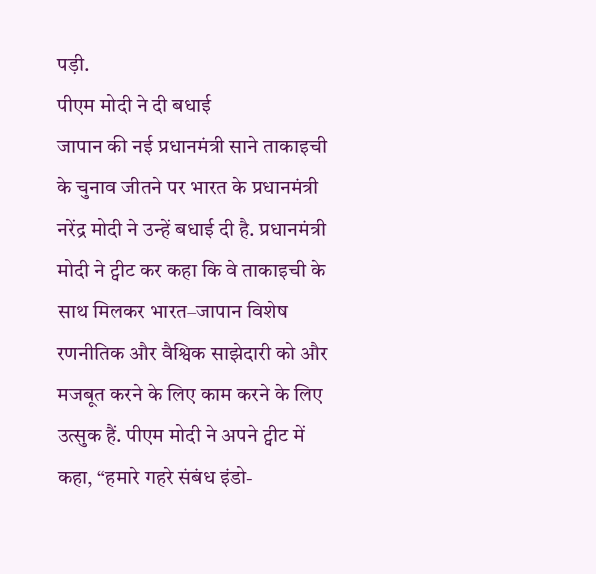पड़ी.
पीएम मोदी ने दी बधाई
जापान की नई प्रधानमंत्री साने ताकाइची के चुनाव जीतने पर भारत के प्रधानमंत्री नरेंद्र मोदी ने उन्हें बधाई दी है. प्रधानमंत्री मोदी ने ट्वीट कर कहा कि वे ताकाइची के साथ मिलकर भारत–जापान विशेष रणनीतिक और वैश्विक साझेदारी को और मजबूत करने के लिए काम करने के लिए उत्सुक हैं. पीएम मोदी ने अपने ट्वीट में कहा, “हमारे गहरे संबंध इंडो-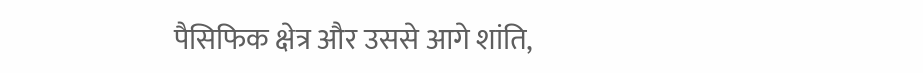पैसिफिक क्षेत्र और उससे आगे शांति,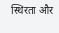स्थिरता और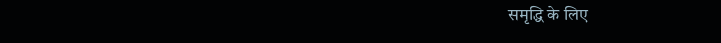समृद्धि के लिए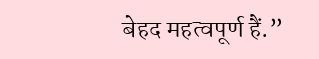बेहद महत्वपूर्ण हैं.”